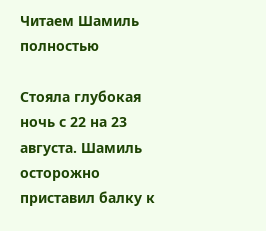Читаем Шамиль полностью

Стояла глубокая ночь с 22 на 23 августа. Шамиль осторожно приставил балку к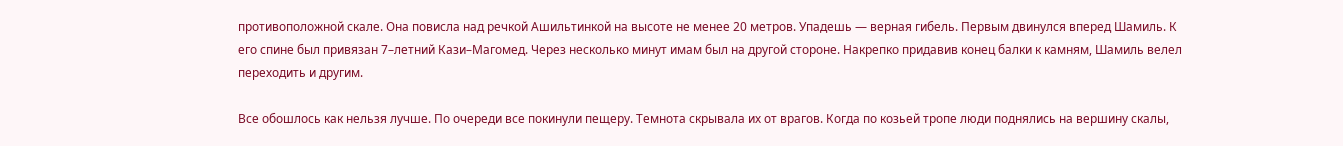противоположной скале. Она повисла над речкой Ашильтинкой на высоте не менее 20 метров. Упадешь — верная гибель. Первым двинулся вперед Шамиль. К его спине был привязан 7–летний Кази–Магомед. Через несколько минут имам был на другой стороне. Накрепко придавив конец балки к камням, Шамиль велел переходить и другим.

Все обошлось как нельзя лучше. По очереди все покинули пещеру. Темнота скрывала их от врагов. Когда по козьей тропе люди поднялись на вершину скалы,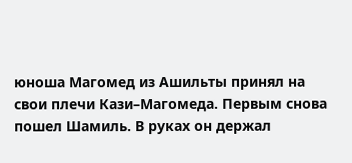юноша Магомед из Ашильты принял на свои плечи Кази–Магомеда. Первым снова пошел Шамиль. В руках он держал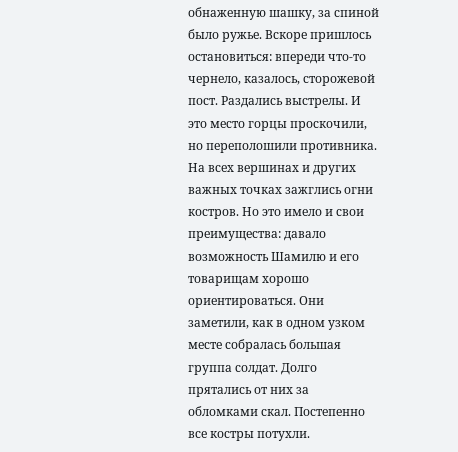обнаженную шашку, за спиной было ружье. Вскоре пришлось остановиться: впереди что-то чернело, казалось, сторожевой пост. Раздались выстрелы. И это место горцы проскочили, но переполошили противника. На всех вершинах и других важных точках зажглись огни костров. Но это имело и свои преимущества: давало возможность Шамилю и его товарищам хорошо ориентироваться. Они заметили, как в одном узком месте собралась большая группа солдат. Долго прятались от них за обломками скал. Постепенно все костры потухли.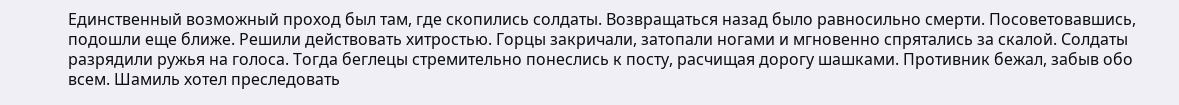Единственный возможный проход был там, где скопились солдаты. Возвращаться назад было равносильно смерти. Посоветовавшись, подошли еще ближе. Решили действовать хитростью. Горцы закричали, затопали ногами и мгновенно спрятались за скалой. Солдаты разрядили ружья на голоса. Тогда беглецы стремительно понеслись к посту, расчищая дорогу шашками. Противник бежал, забыв обо всем. Шамиль хотел преследовать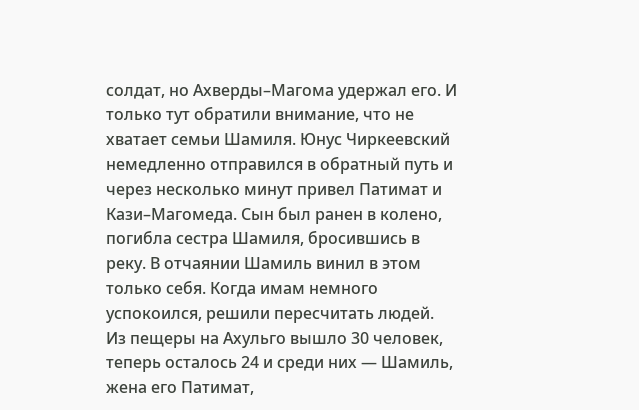солдат, но Ахверды–Магома удержал его. И только тут обратили внимание, что не хватает семьи Шамиля. Юнус Чиркеевский немедленно отправился в обратный путь и через несколько минут привел Патимат и Кази–Магомеда. Сын был ранен в колено, погибла сестра Шамиля, бросившись в реку. В отчаянии Шамиль винил в этом только себя. Когда имам немного успокоился, решили пересчитать людей. Из пещеры на Ахульго вышло 30 человек, теперь осталось 24 и среди них — Шамиль, жена его Патимат,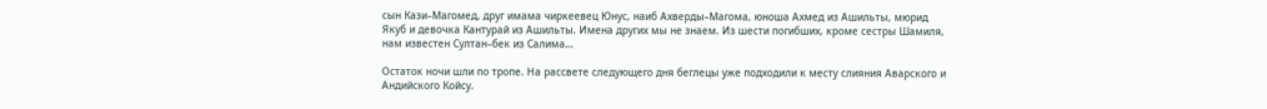сын Кази–Магомед, друг имама чиркеевец Юнус, наиб Ахверды–Магома, юноша Ахмед из Ашильты, мюрид Якуб и девочка Кантурай из Ашильты. Имена других мы не знаем. Из шести погибших, кроме сестры Шамиля, нам известен Султан–бек из Салима…

Остаток ночи шли по тропе. На рассвете следующего дня беглецы уже подходили к месту слияния Аварского и Андийского Койсу.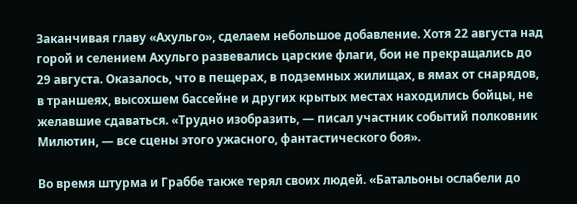Заканчивая главу «Ахульго», сделаем небольшое добавление. Хотя 22 августа над горой и селением Ахульго развевались царские флаги, бои не прекращались до 29 августа. Оказалось, что в пещерах, в подземных жилищах, в ямах от снарядов, в траншеях, высохшем бассейне и других крытых местах находились бойцы, не желавшие сдаваться. «Трудно изобразить, — писал участник событий полковник Милютин, — все сцены этого ужасного, фантастического боя».

Во время штурма и Граббе также терял своих людей. «Батальоны ослабели до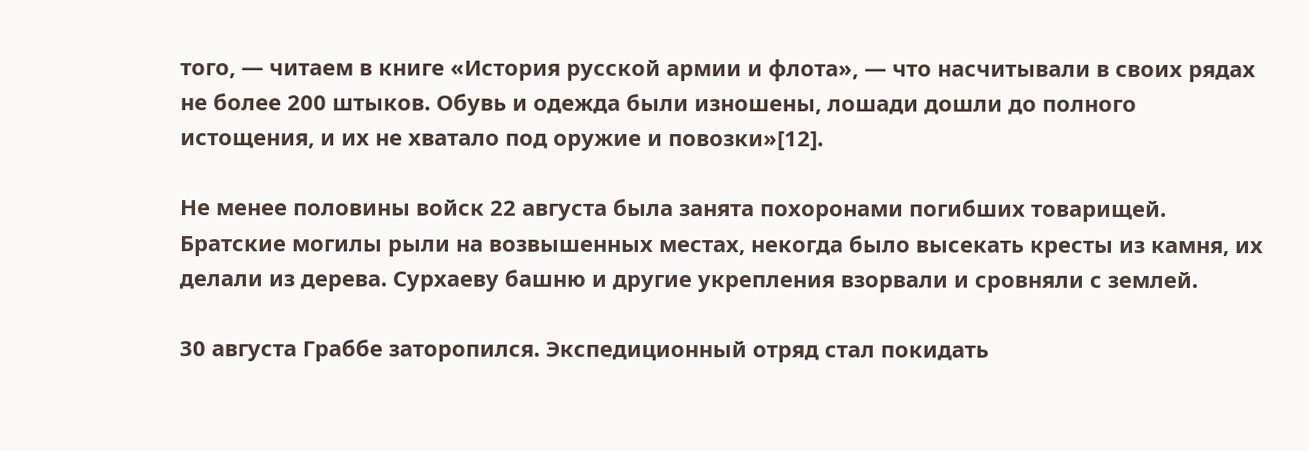того, — читаем в книге «История русской армии и флота», — что насчитывали в своих рядах не более 200 штыков. Обувь и одежда были изношены, лошади дошли до полного истощения, и их не хватало под оружие и повозки»[12].

Не менее половины войск 22 августа была занята похоронами погибших товарищей. Братские могилы рыли на возвышенных местах, некогда было высекать кресты из камня, их делали из дерева. Сурхаеву башню и другие укрепления взорвали и сровняли с землей.

30 августа Граббе заторопился. Экспедиционный отряд стал покидать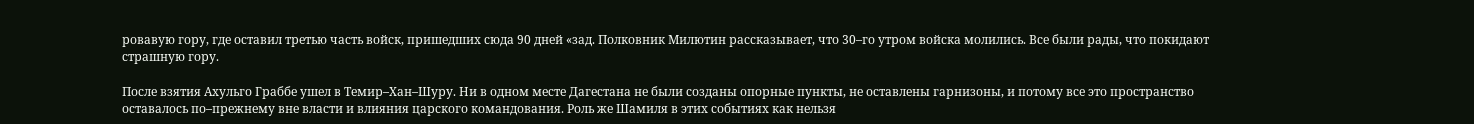ровавую гору, где оставил третью часть войск, пришедших сюда 90 дней «зад. Полковник Милютин рассказывает, что 30–го утром войска молились. Все были рады, что покидают страшную гору.

После взятия Ахульго Граббе ушел в Темир–Хан–Шуру. Ни в одном месте Дагестана не были созданы опорные пункты, не оставлены гарнизоны, и потому все это пространство оставалось по–прежнему вне власти и влияния царского командования. Роль же Шамиля в этих событиях как нельзя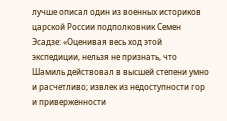лучше описал один из военных историков царской России подполковник Семен Эсадзе: «Оценивая весь ход этой экспедиции, нельзя не признать, что Шамиль действовал в высшей степени умно и расчетливо; извлек из недоступности гор и приверженности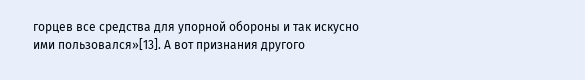горцев все средства для упорной обороны и так искусно ими пользовался»[13]. А вот признания другого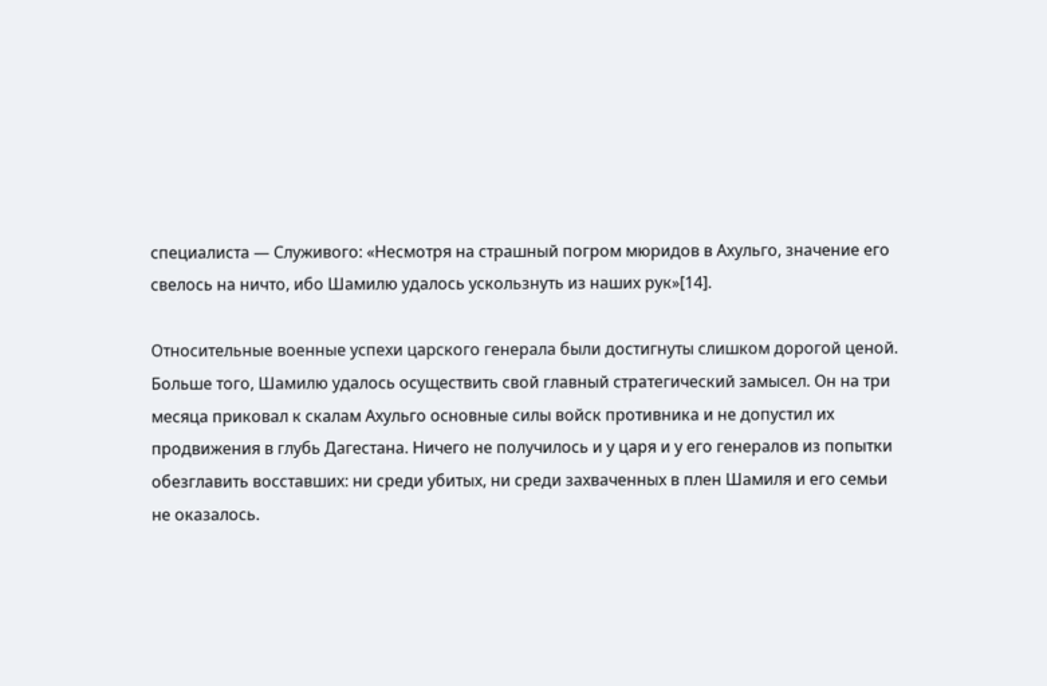специалиста — Служивого: «Несмотря на страшный погром мюридов в Ахульго, значение его свелось на ничто, ибо Шамилю удалось ускользнуть из наших рук»[14].

Относительные военные успехи царского генерала были достигнуты слишком дорогой ценой. Больше того, Шамилю удалось осуществить свой главный стратегический замысел. Он на три месяца приковал к скалам Ахульго основные силы войск противника и не допустил их продвижения в глубь Дагестана. Ничего не получилось и у царя и у его генералов из попытки обезглавить восставших: ни среди убитых, ни среди захваченных в плен Шамиля и его семьи не оказалось.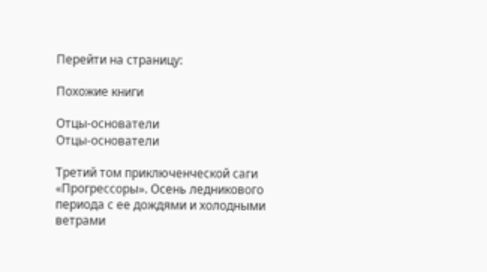Перейти на страницу:

Похожие книги

Отцы-основатели
Отцы-основатели

Третий том приключенческой саги «Прогрессоры». Осень ледникового периода с ее дождями и холодными ветрами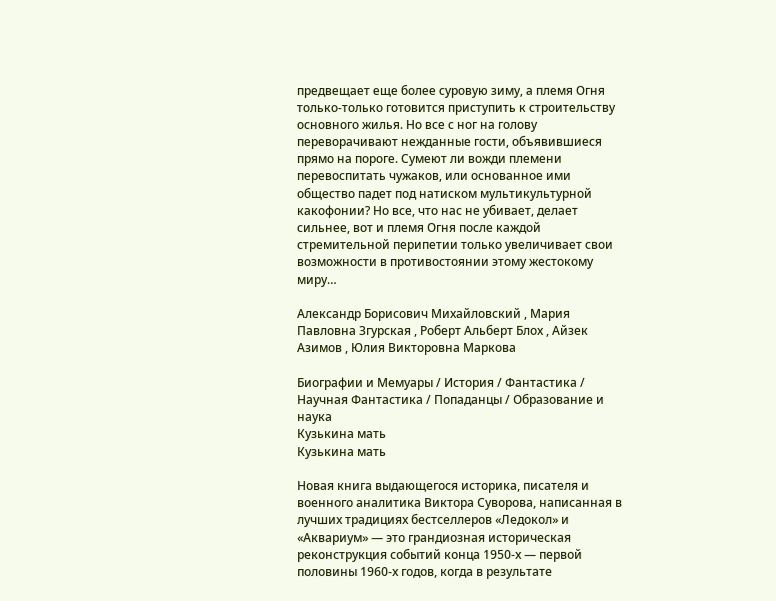предвещает еще более суровую зиму, а племя Огня только-только готовится приступить к строительству основного жилья. Но все с ног на голову переворачивают нежданные гости, объявившиеся прямо на пороге. Сумеют ли вожди племени перевоспитать чужаков, или основанное ими общество падет под натиском мультикультурной какофонии? Но все, что нас не убивает, делает сильнее, вот и племя Огня после каждой стремительной перипетии только увеличивает свои возможности в противостоянии этому жестокому миру…

Александр Борисович Михайловский , Мария Павловна Згурская , Роберт Альберт Блох , Айзек Азимов , Юлия Викторовна Маркова

Биографии и Мемуары / История / Фантастика / Научная Фантастика / Попаданцы / Образование и наука
Кузькина мать
Кузькина мать

Новая книга выдающегося историка, писателя и военного аналитика Виктора Суворова, написанная в лучших традициях бестселлеров «Ледокол» и «Аквариум» — это грандиозная историческая реконструкция событий конца 1950-х — первой половины 1960-х годов, когда в результате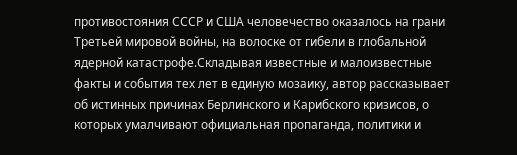противостояния СССР и США человечество оказалось на грани Третьей мировой войны, на волоске от гибели в глобальной ядерной катастрофе.Складывая известные и малоизвестные факты и события тех лет в единую мозаику, автор рассказывает об истинных причинах Берлинского и Карибского кризисов, о которых умалчивают официальная пропаганда, политики и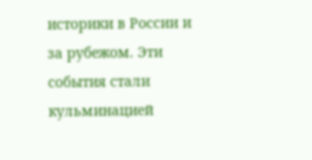историки в России и за рубежом. Эти события стали кульминацией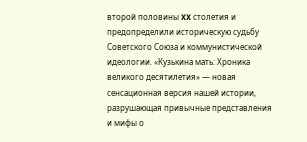второй половины XX столетия и предопределили историческую судьбу Советского Союза и коммунистической идеологии. «Кузькина мать: Хроника великого десятилетия» — новая сенсационная версия нашей истории, разрушающая привычные представления и мифы о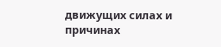движущих силах и причинах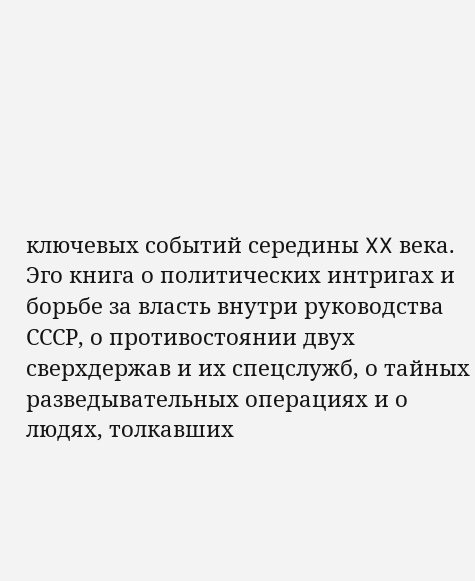ключевых событий середины XX века. Эго книга о политических интригах и борьбе за власть внутри руководства СССР, о противостоянии двух сверхдержав и их спецслужб, о тайных разведывательных операциях и о людях, толкавших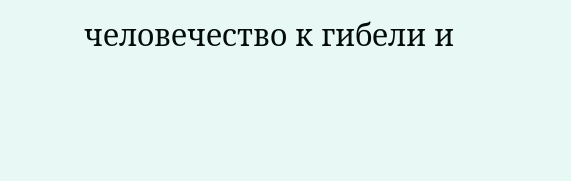человечество к гибели и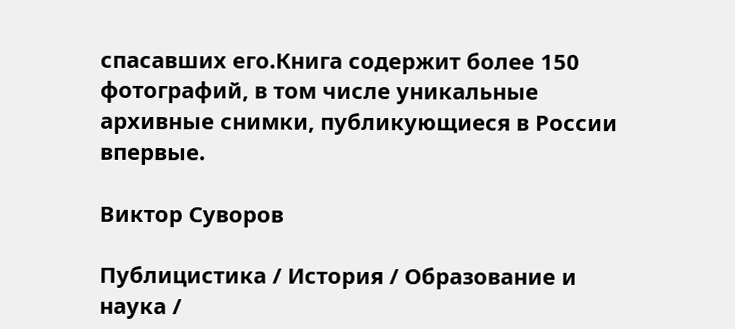спасавших его.Книга содержит более 150 фотографий, в том числе уникальные архивные снимки, публикующиеся в России впервые.

Виктор Суворов

Публицистика / История / Образование и наука /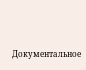Документальное